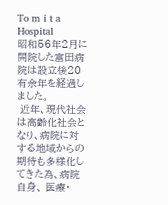To m i t a  Hospital
昭和56年2月に開院した富田病院は設立後20有余年を経過しました。
 近年、現代社会は高齢化社会となり、病院に対する地域からの期待も多様化してきた為、病院自身、 医療・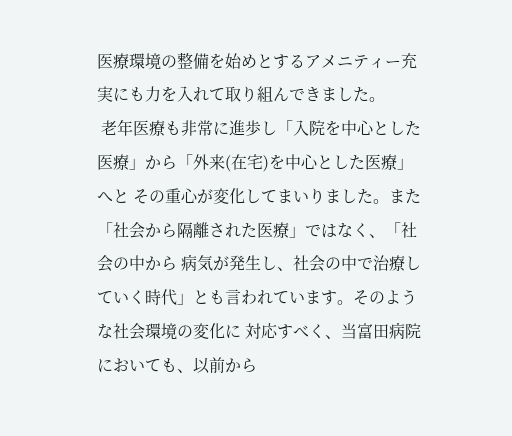医療環境の整備を始めとするアメニティー充実にも力を入れて取り組んできました。
 老年医療も非常に進歩し「入院を中心とした医療」から「外来(在宅)を中心とした医療」へと その重心が変化してまいりました。また「社会から隔離された医療」ではなく、「社会の中から 病気が発生し、社会の中で治療していく時代」とも言われています。そのような社会環境の変化に 対応すべく、当富田病院においても、以前から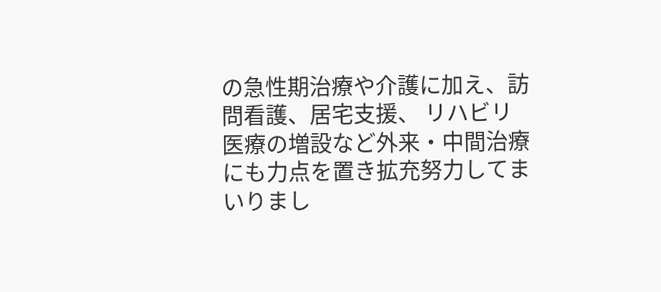の急性期治療や介護に加え、訪問看護、居宅支援、 リハビリ医療の増設など外来・中間治療にも力点を置き拡充努力してまいりまし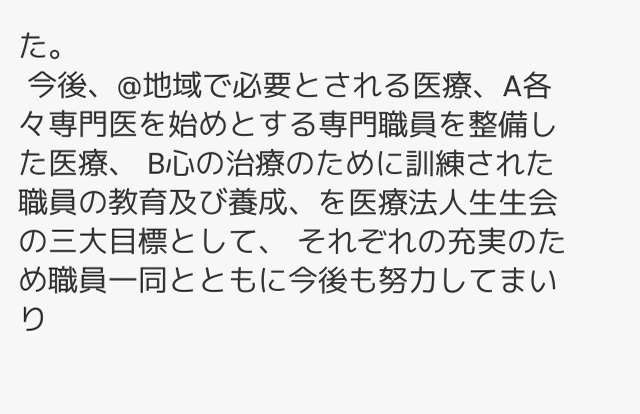た。
 今後、@地域で必要とされる医療、A各々専門医を始めとする専門職員を整備した医療、 B心の治療のために訓練された職員の教育及び養成、を医療法人生生会の三大目標として、 それぞれの充実のため職員一同とともに今後も努力してまいり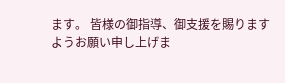ます。 皆様の御指導、御支援を賜りますようお願い申し上げま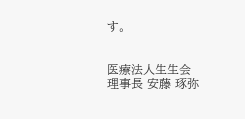す。


医療法人生生会
理事長 安藤 琢弥